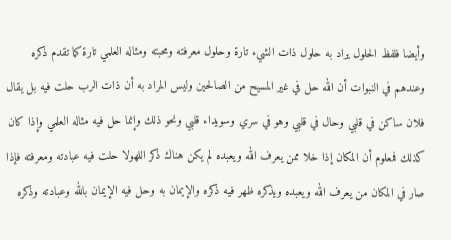وأيضا فلفظ الحلول يراد به حلول ذات الشيء تارة وحلول معرفته ومحبته ومثاله العلمي تارة كما تقدم ذكره وعندهم في النبوات أن الله حل في غير المسيح من الصالحين وليس المراد به أن ذات الرب حلت فيه بل يقال فلان ساكن في قلبي وحال في قلبي وهو في سري وسويداء قلبي ونحو ذلك وإنما حل فيه مثاله العلمي وإذا كان كذلك فمعلوم أن المكان إذا خلا ممن يعرف الله ويعبده لم يكن هناك ذكر اللهولا حلت فيه عبادته ومعرفته فإذا صار في المكان من يعرف الله ويعبده ويذكره ظهر فيه ذكره والإيمان به وحل فيه الإيمان بالله وعبادته وذكره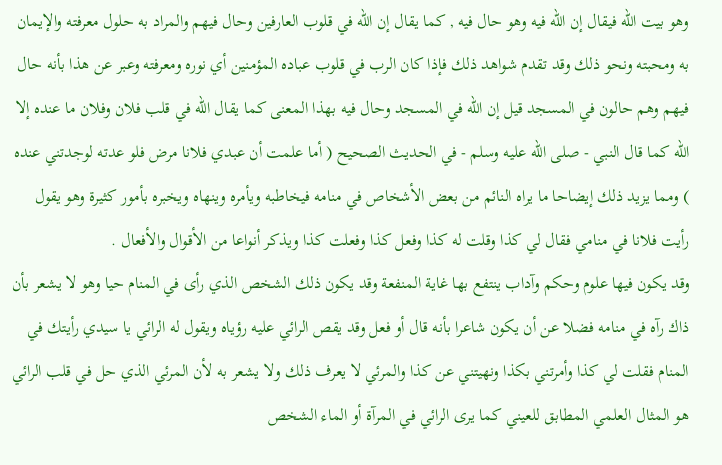وهو بيت الله فيقال إن الله فيه وهو حال فيه , كما يقال إن الله في قلوب العارفين وحال فيهم والمراد به حلول معرفته والإيمان به ومحبته ونحو ذلك وقد تقدم شواهد ذلك فإذا كان الرب في قلوب عباده المؤمنين أي نوره ومعرفته وعبر عن هذا بأنه حال فيهم وهم حالون في المسجد قيل إن الله في المسجد وحال فيه بهذا المعنى كما يقال الله في قلب فلان وفلان ما عنده إلا الله كما قال النبي - صلى الله عليه وسلم - في الحديث الصحيح ( أما علمت أن عبدي فلانا مرض فلو عدته لوجدتني عنده ) ومما يزيد ذلك إيضاحا ما يراه النائم من بعض الأشخاص في منامه فيخاطبه ويأمره وينهاه ويخبره بأمور كثيرة وهو يقول رأيت فلانا في منامي فقال لي كذا وقلت له كذا وفعل كذا وفعلت كذا ويذكر أنواعا من الأقوال والأفعال .
وقد يكون فيها علوم وحكم وآداب ينتفع بها غاية المنفعة وقد يكون ذلك الشخص الذي رأى في المنام حيا وهو لا يشعر بأن ذاك رآه في منامه فضلا عن أن يكون شاعرا بأنه قال أو فعل وقد يقص الرائي عليه رؤياه ويقول له الرائي يا سيدي رأيتك في المنام فقلت لي كذا وأمرتني بكذا ونهيتني عن كذا والمرئي لا يعرف ذلك ولا يشعر به لأن المرئي الذي حل في قلب الرائي هو المثال العلمي المطابق للعيني كما يرى الرائي في المرآة أو الماء الشخص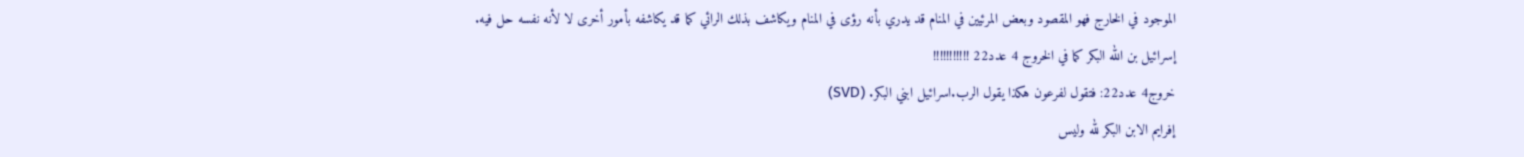الموجود في الخارج فهو المقصود وبعض المرئيين في المنام قد يدري بأنه رؤى في المنام ويكاشف بذلك الرائي كما قد يكاشفه بأمور أخرى لا لأنه نفسه حل فيه.
إسرائيل بن الله البكر كما في الخروج 4 عدد22 !!!!!!!!!!!
خروج4 عدد22: فتقول لفرعون هكذا يقول الرب.اسرائيل ابني البكر. (SVD)
إفرايم الابن البكر لله وليس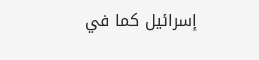إسرائيل كما في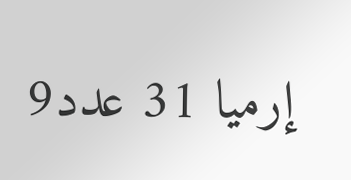إرميا 31 عدد9